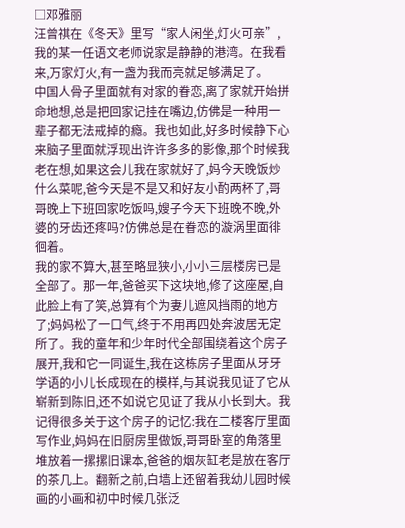□邓雅丽
汪曾祺在《冬天》里写“家人闲坐,灯火可亲”,我的某一任语文老师说家是静静的港湾。在我看来,万家灯火,有一盏为我而亮就足够满足了。
中国人骨子里面就有对家的眷恋,离了家就开始拼命地想,总是把回家记挂在嘴边,仿佛是一种用一辈子都无法戒掉的瘾。我也如此,好多时候静下心来脑子里面就浮现出许许多多的影像,那个时候我老在想,如果这会儿我在家就好了,妈今天晚饭炒什么菜呢,爸今天是不是又和好友小酌两杯了,哥哥晚上下班回家吃饭吗,嫂子今天下班晚不晚,外婆的牙齿还疼吗?仿佛总是在眷恋的漩涡里面徘徊着。
我的家不算大,甚至略显狭小,小小三层楼房已是全部了。那一年,爸爸买下这块地,修了这座屋,自此脸上有了笑,总算有个为妻儿遮风挡雨的地方了;妈妈松了一口气,终于不用再四处奔波居无定所了。我的童年和少年时代全部围绕着这个房子展开,我和它一同诞生,我在这栋房子里面从牙牙学语的小儿长成现在的模样,与其说我见证了它从崭新到陈旧,还不如说它见证了我从小长到大。我记得很多关于这个房子的记忆:我在二楼客厅里面写作业,妈妈在旧厨房里做饭,哥哥卧室的角落里堆放着一摞摞旧课本,爸爸的烟灰缸老是放在客厅的茶几上。翻新之前,白墙上还留着我幼儿园时候画的小画和初中时候几张泛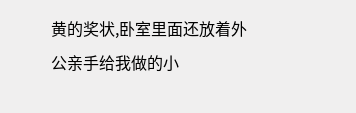黄的奖状,卧室里面还放着外公亲手给我做的小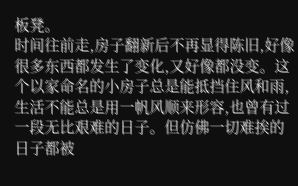板凳。
时间往前走,房子翻新后不再显得陈旧,好像很多东西都发生了变化,又好像都没变。这个以家命名的小房子总是能抵挡住风和雨,生活不能总是用一帆风顺来形容,也曾有过一段无比艰难的日子。但仿佛一切难挨的日子都被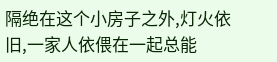隔绝在这个小房子之外,灯火依旧,一家人依偎在一起总能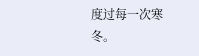度过每一次寒冬。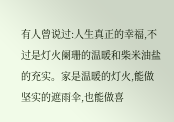有人曾说过:人生真正的幸福,不过是灯火阑珊的温暖和柴米油盐的充实。家是温暖的灯火,能做坚实的遮雨伞,也能做喜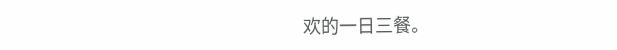欢的一日三餐。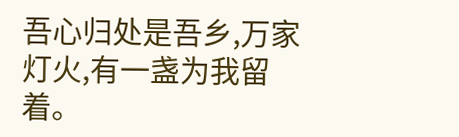吾心归处是吾乡,万家灯火,有一盏为我留着。